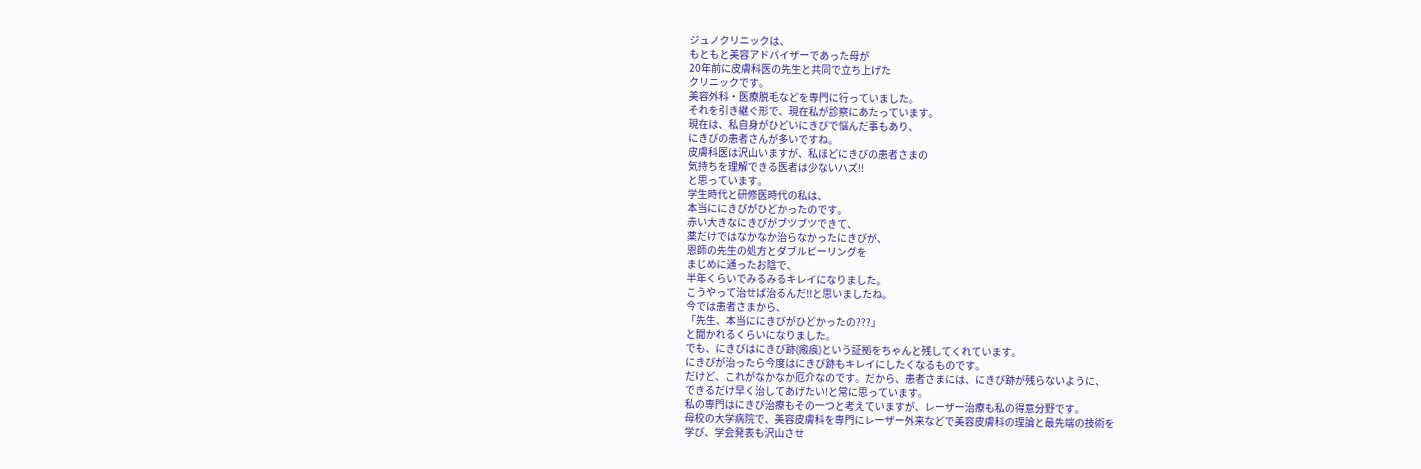ジュノクリニックは、
もともと美容アドバイザーであった母が
20年前に皮膚科医の先生と共同で立ち上げた
クリニックです。
美容外科・医療脱毛などを専門に行っていました。
それを引き継ぐ形で、現在私が診察にあたっています。
現在は、私自身がひどいにきびで悩んだ事もあり、
にきびの患者さんが多いですね。
皮膚科医は沢山いますが、私ほどにきびの患者さまの
気持ちを理解できる医者は少ないハズ!!
と思っています。
学生時代と研修医時代の私は、
本当ににきびがひどかったのです。
赤い大きなにきびがブツブツできて、
薬だけではなかなか治らなかったにきびが、
恩師の先生の処方とダブルピーリングを
まじめに通ったお陰で、
半年くらいでみるみるキレイになりました。
こうやって治せば治るんだ!!と思いましたね。
今では患者さまから、
「先生、本当ににきびがひどかったの???」
と聞かれるくらいになりました。
でも、にきびはにきび跡(瘢痕)という証拠をちゃんと残してくれています。
にきびが治ったら今度はにきび跡もキレイにしたくなるものです。
だけど、これがなかなか厄介なのです。だから、患者さまには、にきび跡が残らないように、
できるだけ早く治してあげたい!と常に思っています。
私の専門はにきび治療もその一つと考えていますが、レーザー治療も私の得意分野です。
母校の大学病院で、美容皮膚科を専門にレーザー外来などで美容皮膚科の理論と最先端の技術を
学び、学会発表も沢山させ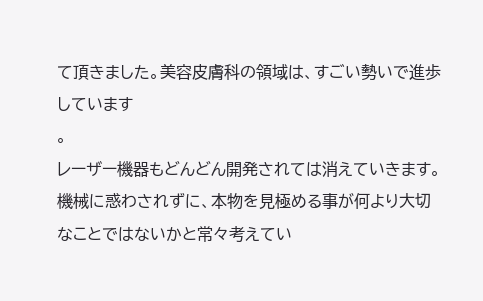て頂きました。美容皮膚科の領域は、すごい勢いで進歩しています
。
レーザー機器もどんどん開発されては消えていきます。
機械に惑わされずに、本物を見極める事が何より大切なことではないかと常々考えてい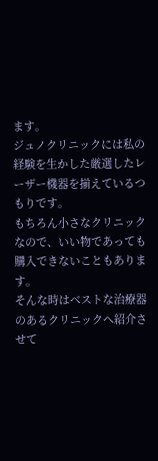ます。
ジュノクリニックには私の経験を生かした厳選したレーザー機器を揃えているつもりです。
もちろん小さなクリニックなので、いい物であっても購入できないこともあります。
そんな時はベストな治療器のあるクリニックへ紹介させて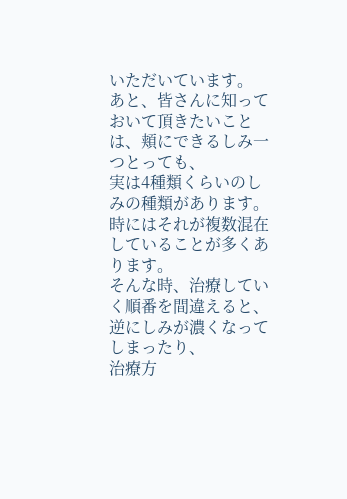いただいています。
あと、皆さんに知っておいて頂きたいことは、頬にできるしみ一つとっても、
実は4種類くらいのしみの種類があります。時にはそれが複数混在していることが多くあります。
そんな時、治療していく順番を間違えると、逆にしみが濃くなってしまったり、
治療方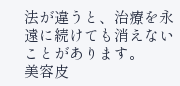法が違うと、治療を永遠に続けても消えないことがあります。
美容皮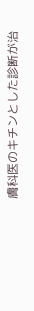膚科医のキチンとした診断が治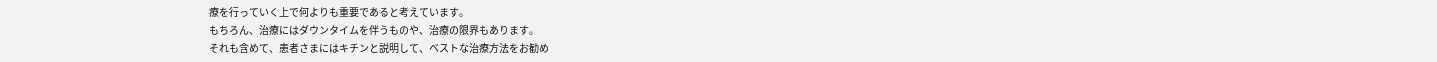療を行っていく上で何よりも重要であると考えています。
もちろん、治療にはダウンタイムを伴うものや、治療の限界もあります。
それも含めて、患者さまにはキチンと説明して、ベストな治療方法をお勧め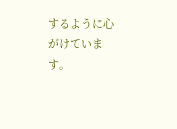するように心がけています。